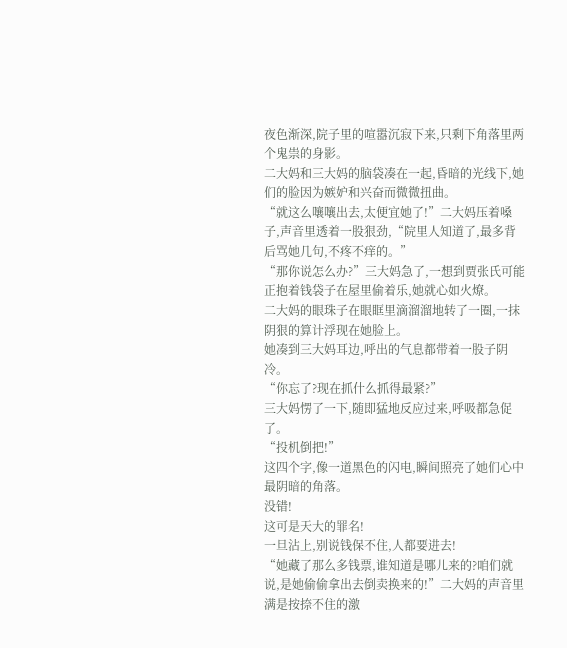夜色渐深,院子里的喧嚣沉寂下来,只剩下角落里两个鬼祟的身影。
二大妈和三大妈的脑袋凑在一起,昏暗的光线下,她们的脸因为嫉妒和兴奋而微微扭曲。
“就这么嚷嚷出去,太便宜她了!”二大妈压着嗓子,声音里透着一股狠劲,“院里人知道了,最多背后骂她几句,不疼不痒的。”
“那你说怎么办?”三大妈急了,一想到贾张氏可能正抱着钱袋子在屋里偷着乐,她就心如火燎。
二大妈的眼珠子在眼眶里滴溜溜地转了一圈,一抹阴狠的算计浮现在她脸上。
她凑到三大妈耳边,呼出的气息都带着一股子阴冷。
“你忘了?现在抓什么抓得最紧?”
三大妈愣了一下,随即猛地反应过来,呼吸都急促了。
“投机倒把!”
这四个字,像一道黑色的闪电,瞬间照亮了她们心中最阴暗的角落。
没错!
这可是天大的罪名!
一旦沾上,别说钱保不住,人都要进去!
“她藏了那么多钱票,谁知道是哪儿来的?咱们就说,是她偷偷拿出去倒卖换来的!”二大妈的声音里满是按捺不住的激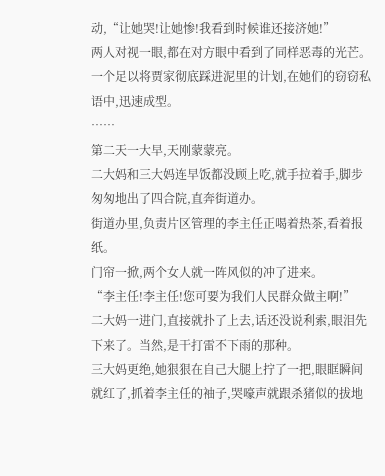动,“让她哭!让她惨!我看到时候谁还接济她!”
两人对视一眼,都在对方眼中看到了同样恶毒的光芒。
一个足以将贾家彻底踩进泥里的计划,在她们的窃窃私语中,迅速成型。
……
第二天一大早,天刚蒙蒙亮。
二大妈和三大妈连早饭都没顾上吃,就手拉着手,脚步匆匆地出了四合院,直奔街道办。
街道办里,负责片区管理的李主任正喝着热茶,看着报纸。
门帘一掀,两个女人就一阵风似的冲了进来。
“李主任!李主任!您可要为我们人民群众做主啊!”
二大妈一进门,直接就扑了上去,话还没说利索,眼泪先下来了。当然,是干打雷不下雨的那种。
三大妈更绝,她狠狠在自己大腿上拧了一把,眼眶瞬间就红了,抓着李主任的袖子,哭嚎声就跟杀猪似的拔地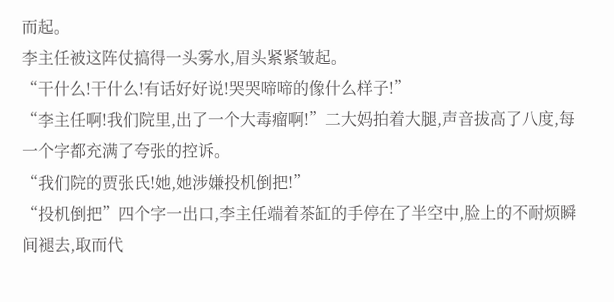而起。
李主任被这阵仗搞得一头雾水,眉头紧紧皱起。
“干什么!干什么!有话好好说!哭哭啼啼的像什么样子!”
“李主任啊!我们院里,出了一个大毒瘤啊!”二大妈拍着大腿,声音拔高了八度,每一个字都充满了夸张的控诉。
“我们院的贾张氏!她,她涉嫌投机倒把!”
“投机倒把”四个字一出口,李主任端着茶缸的手停在了半空中,脸上的不耐烦瞬间褪去,取而代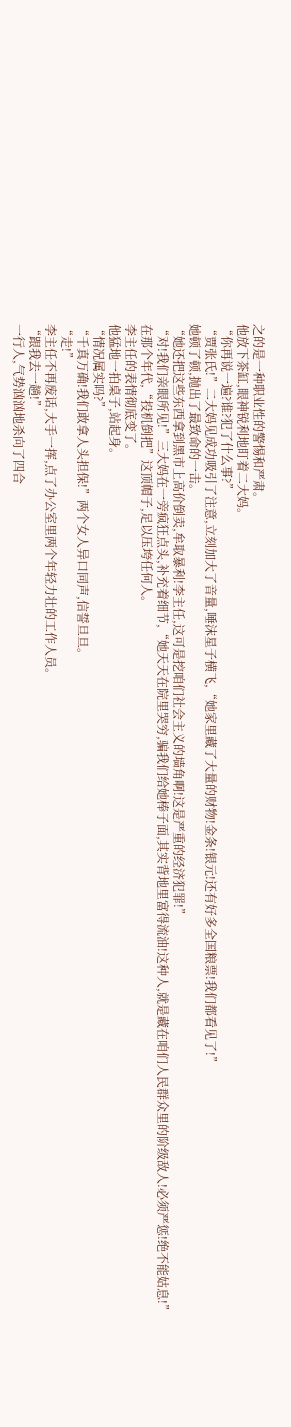之的是一种职业性的警惕和严肃。
他放下茶缸,眼神锐利地盯着二大妈。
“你再说一遍?谁?犯了什么事?”
“贾张氏!”二大妈见成功吸引了注意,立刻加大了音量,唾沫星子横飞,“她家里藏了大量的财物!金条!银元!还有好多全国粮票!我们都看见了!”
她顿了顿,抛出了最致命的一击。
“她还把这些东西拿到黑市上高价倒卖,牟取暴利!李主任,这可是挖咱们社会主义的墙角啊!这是严重的经济犯罪!”
“对!我们亲眼所见!”三大妈在一旁疯狂点头,补充着细节,“她天天在院里哭穷,骗我们给她棒子面,其实背地里富得流油!这种人,就是藏在咱们人民群众里的阶级敌人!必须严惩!绝不能姑息!”
在那个年代,“投机倒把”这顶帽子,足以压垮任何人。
李主任的表情彻底变了。
他猛地一拍桌子,站起身。
“情况属实吗?”
“千真万确!我们敢拿人头担保!”两个女人异口同声,信誓旦旦。
“走!”
李主任不再废话,大手一挥,点了办公室里两个年轻力壮的工作人员。
“跟我去一趟!”
一行人,气势汹汹地杀向了四合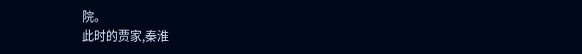院。
此时的贾家,秦淮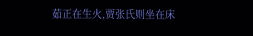茹正在生火,贾张氏则坐在床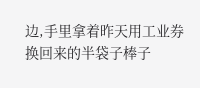边,手里拿着昨天用工业券换回来的半袋子棒子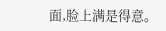面,脸上满是得意。